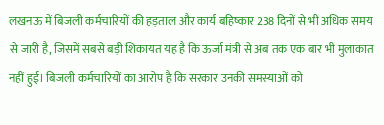लखनऊ में बिजली कर्मचारियों की हड़ताल और कार्य बहिष्कार 238 दिनों से भी अधिक समय से जारी है, जिसमें सबसे बड़ी शिकायत यह है कि ऊर्जा मंत्री से अब तक एक बार भी मुलाकात नहीं हुई। बिजली कर्मचारियों का आरोप है कि सरकार उनकी समस्याओं को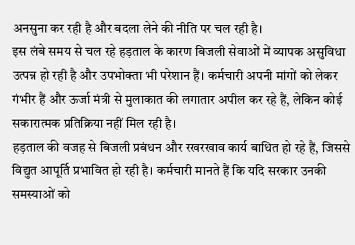अनसुना कर रही है और बदला लेने की नीति पर चल रही है।
इस लंबे समय से चल रहे हड़ताल के कारण बिजली सेवाओं में व्यापक असुविधा उत्पन्न हो रही है और उपभोक्ता भी परेशान हैं। कर्मचारी अपनी मांगों को लेकर गंभीर हैं और ऊर्जा मंत्री से मुलाकात की लगातार अपील कर रहे हैं, लेकिन कोई सकारात्मक प्रतिक्रिया नहीं मिल रही है।
हड़ताल की वजह से बिजली प्रबंधन और रखरखाव कार्य बाधित हो रहे हैं, जिससे विद्युत आपूर्ति प्रभावित हो रही है। कर्मचारी मानते हैं कि यदि सरकार उनकी समस्याओं को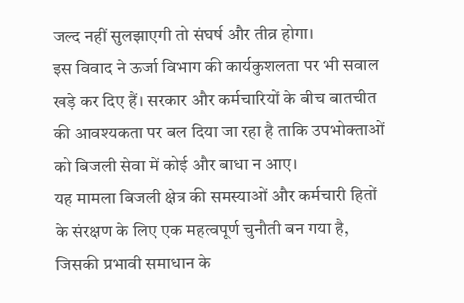जल्द नहीं सुलझाएगी तो संघर्ष और तीव्र होगा।
इस विवाद ने ऊर्जा विभाग की कार्यकुशलता पर भी सवाल खड़े कर दिए हैं। सरकार और कर्मचारियों के बीच बातचीत की आवश्यकता पर बल दिया जा रहा है ताकि उपभोक्ताओं को बिजली सेवा में कोई और बाधा न आए।
यह मामला बिजली क्षेत्र की समस्याओं और कर्मचारी हितों के संरक्षण के लिए एक महत्वपूर्ण चुनौती बन गया है, जिसकी प्रभावी समाधान के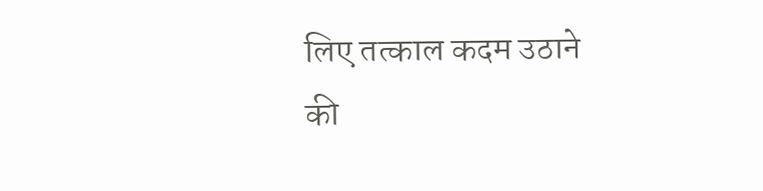लिए तत्काल कदम उठाने की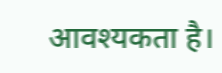आवश्यकता है।